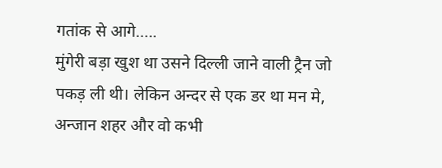गतांक से आगे…..
मुंगेरी बड़ा खुश था उसने दिल्ली जाने वाली ट्रैन जो पकड़ ली थी। लेकिन अन्दर से एक डर था मन मे, अन्जान शहर और वो कभी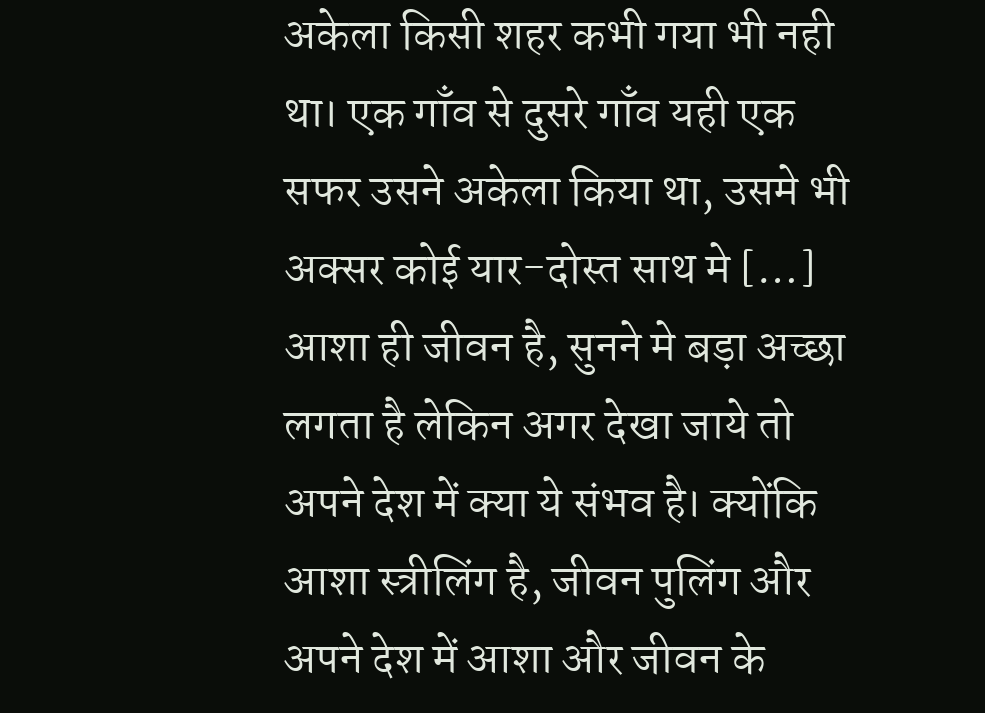अकेला किसी शहर कभी गया भी नही था। एक गाँव से दुसरे गाँव यही एक सफर उसने अकेला किया था, उसमे भी अक्सर कोई यार-दोस्त साथ मे […]
आशा ही जीवन है, सुनने मे बड़ा अच्छा लगता है लेकिन अगर देखा जाये तो अपने देश में क्या ये संभव है। क्योंकि आशा स्त्रीलिंग है, जीवन पुलिंग और अपने देश में आशा और जीवन के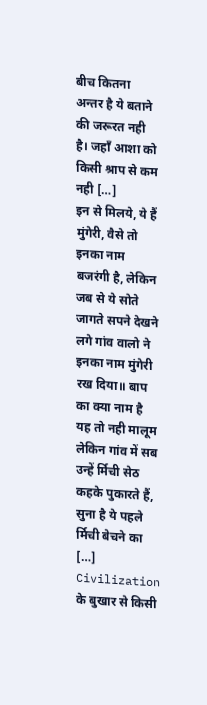बीच कितना अन्तर है ये बताने की जरूरत नही है। जहाँ आशा को किसी श्राप से कम नही […]
इन से मिलये, ये हैं मुंगेरी, वैसे तो इनका नाम बजरंगी है, लेकिन जब से ये सोते जागते सपने देखने लगे गांव वालो ने इनका नाम मुंगेरी रख दिया॥ बाप का क्या नाम है यह तो नही मालूम लेकिन गांव में सब उन्हें र्मिची सेठ कहके पुकारते हैं, सुना है ये पहले र्मिची बेचने का […]
Civilization के बुखार से किसी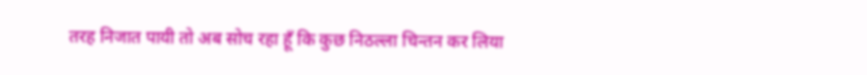तरह निजात पायी तो अब सोच रहा हूँ कि कुछ निठल्ला चिन्तन कर लिया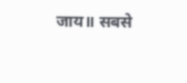जाय॥ सबसे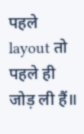पहले layout तो पहले ही जोड़ ली हैं॥